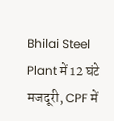Bhilai Steel Plant में 12 घंटे मजदूरी, CPF में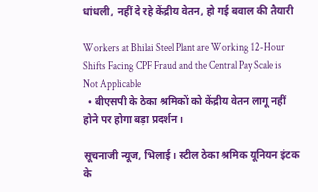धांधली, नहीं दे रहे केंद्रीय वेतन, हो गई बवाल की तैयारी

Workers at Bhilai Steel Plant are Working 12-Hour Shifts Facing CPF Fraud and the Central Pay Scale is Not Applicable
  • बीएसपी के ठेका श्रमिकों को केंद्रीय वेतन लागू नहीं होने पर होगा बड़ा प्रदर्शन।

सूचनाजी न्यूज, भिलाई। स्टील ठेका श्रमिक यूनियन इंटक के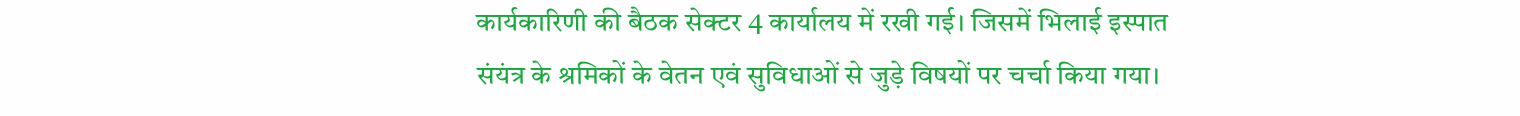कार्यकारिणी की बैठक सेक्टर 4 कार्यालय में रखी गई। जिसमें भिलाई इस्पात संयंत्र के श्रमिकों के वेतन एवं सुविधाओं से जुड़े विषयों पर चर्चा किया गया।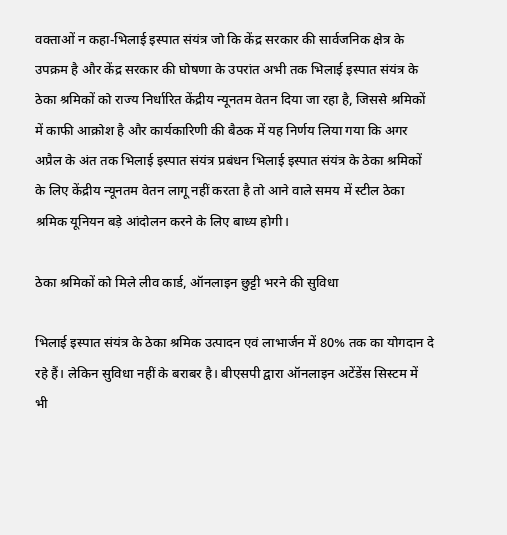वक्ताओं न कहा-भिलाई इस्पात संयंत्र जो कि केंद्र सरकार की सार्वजनिक क्षेत्र के उपक्रम है और केंद्र सरकार की घोषणा के उपरांत अभी तक भिलाई इस्पात संयंत्र के ठेका श्रमिकों को राज्य निर्धारित केंद्रीय न्यूनतम वेतन दिया जा रहा है, जिससे श्रमिकों में काफी आक्रोश है और कार्यकारिणी की बैठक में यह निर्णय लिया गया कि अगर अप्रैल के अंत तक भिलाई इस्पात संयंत्र प्रबंधन भिलाई इस्पात संयंत्र के ठेका श्रमिकों के लिए केंद्रीय न्यूनतम वेतन लागू नहीं करता है तो आने वाले समय में स्टील ठेका श्रमिक यूनियन बड़े आंदोलन करने के लिए बाध्य होगी।

ठेका श्रमिकों को मिले लीव कार्ड, ऑनलाइन छुट्टी भरने की सुविधा

भिलाई इस्पात संयंत्र के ठेका श्रमिक उत्पादन एवं लाभार्जन में 80% तक का योगदान दे रहे हैं। लेकिन सुविधा नहीं के बराबर है। बीएसपी द्वारा ऑनलाइन अटेंडेंस सिस्टम में भी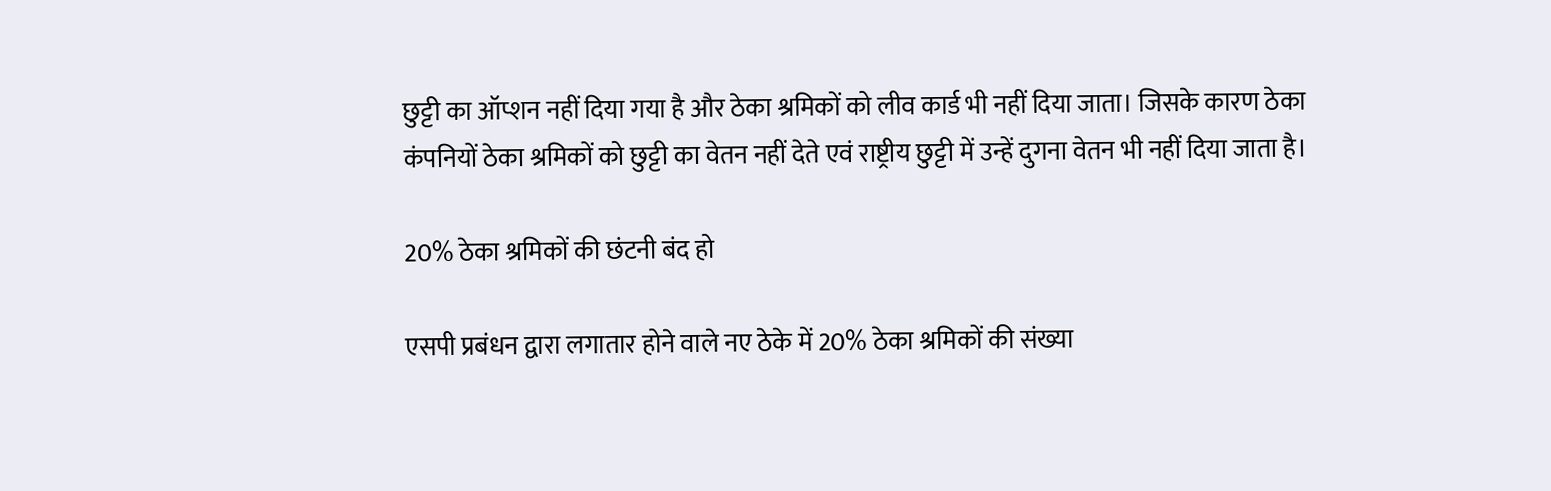छुट्टी का ऑप्शन नहीं दिया गया है और ठेका श्रमिकों को लीव कार्ड भी नहीं दिया जाता। जिसके कारण ठेका कंपनियों ठेका श्रमिकों को छुट्टी का वेतन नहीं देते एवं राष्ट्रीय छुट्टी में उन्हें दुगना वेतन भी नहीं दिया जाता है।

20% ठेका श्रमिकों की छंटनी बंद हो

एसपी प्रबंधन द्वारा लगातार होने वाले नए ठेके में 20% ठेका श्रमिकों की संख्या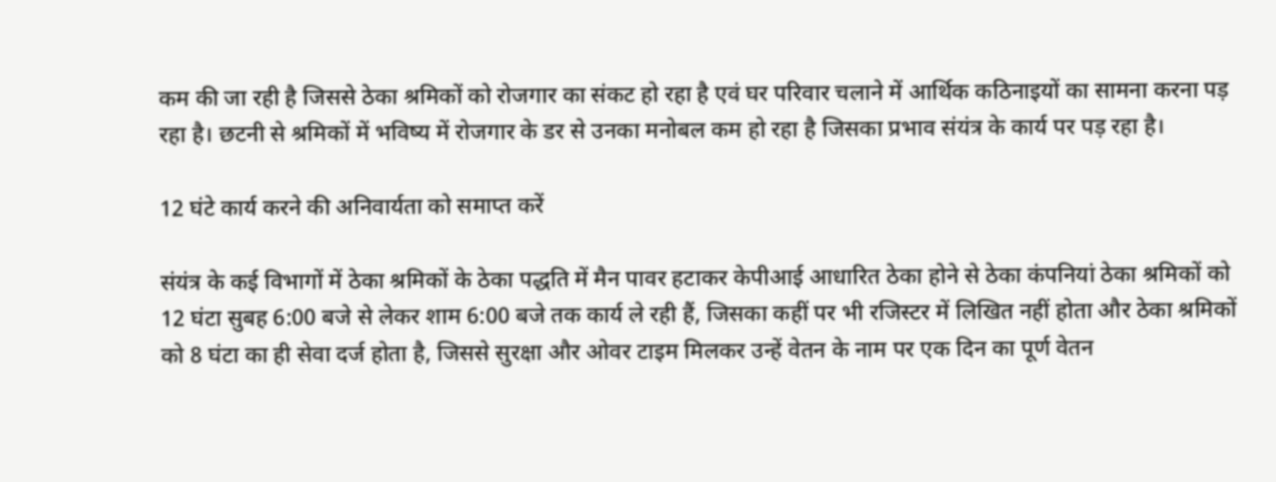कम की जा रही है जिससे ठेका श्रमिकों को रोजगार का संकट हो रहा है एवं घर परिवार चलाने में आर्थिक कठिनाइयों का सामना करना पड़ रहा है। छटनी से श्रमिकों में भविष्य में रोजगार के डर से उनका मनोबल कम हो रहा है जिसका प्रभाव संयंत्र के कार्य पर पड़ रहा है।

12 घंटे कार्य करने की अनिवार्यता को समाप्त करें

संयंत्र के कई विभागों में ठेका श्रमिकों के ठेका पद्धति में मैन पावर हटाकर केपीआई आधारित ठेका होने से ठेका कंपनियां ठेका श्रमिकों को 12 घंटा सुबह 6:00 बजे से लेकर शाम 6:00 बजे तक कार्य ले रही हैं, जिसका कहीं पर भी रजिस्टर में लिखित नहीं होता और ठेका श्रमिकों को 8 घंटा का ही सेवा दर्ज होता है, जिससे सुरक्षा और ओवर टाइम मिलकर उन्हें वेतन के नाम पर एक दिन का पूर्ण वेतन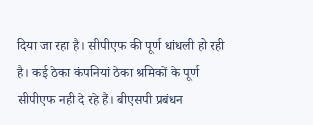दिया जा रहा है। सीपीएफ की पूर्ण धांधली हो रही है। कई ठेका कंपनियां ठेका श्रमिकों के पूर्ण सीपीएफ नही दे रहे हैं। बीएसपी प्रबंधन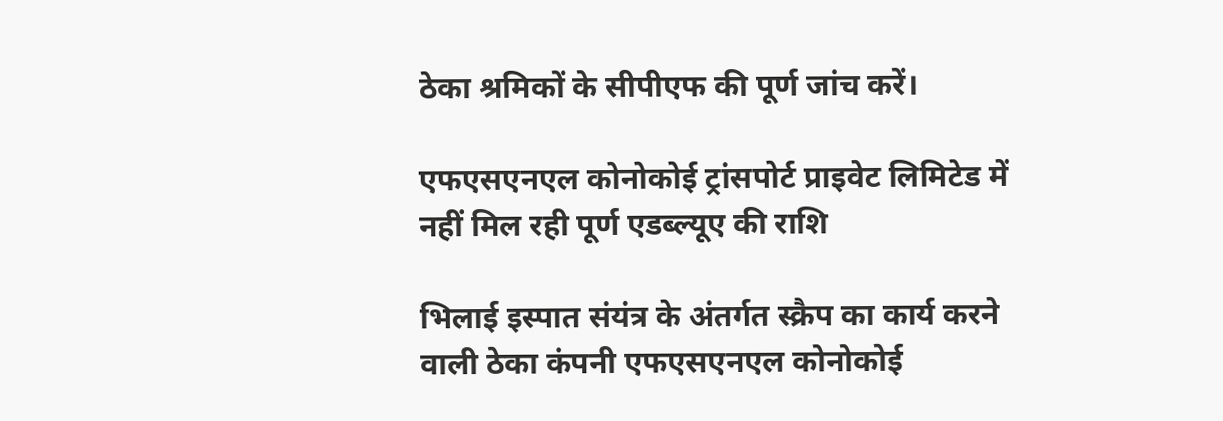ठेका श्रमिकों के सीपीएफ की पूर्ण जांच करें।

एफएसएनएल कोनोकोई ट्रांसपोर्ट प्राइवेट लिमिटेड में नहीं मिल रही पूर्ण एडब्ल्यूए की राशि

भिलाई इस्पात संयंत्र के अंतर्गत स्क्रैप का कार्य करने वाली ठेका कंपनी एफएसएनएल कोनोकोई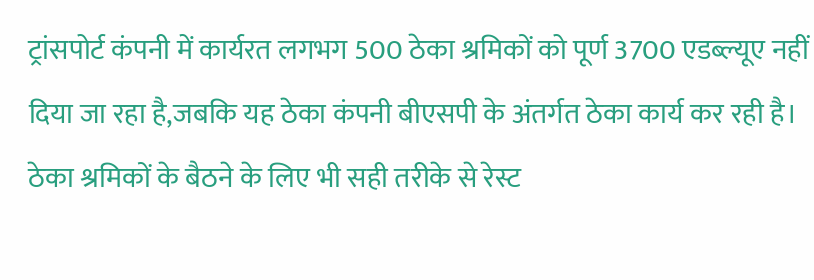ट्रांसपोर्ट कंपनी में कार्यरत लगभग 500 ठेका श्रमिकों को पूर्ण 3700 एडब्ल्यूए नहीं दिया जा रहा है,जबकि यह ठेका कंपनी बीएसपी के अंतर्गत ठेका कार्य कर रही है। ठेका श्रमिकों के बैठने के लिए भी सही तरीके से रेस्ट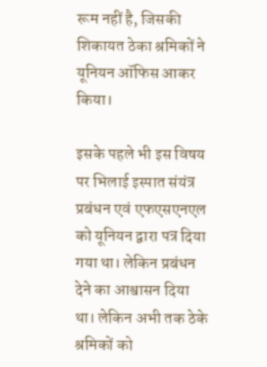रूम नहीं है, जिसकी शिकायत ठेका श्रमिकों ने यूनियन ऑफिस आकर किया।

इसके पहले भी इस विषय पर भिलाई इस्पात संयंत्र प्रबंधन एवं एफएसएनएल को यूनियन द्वारा पत्र दिया गया था। लेकिन प्रबंधन देने का आश्वासन दिया था। लेकिन अभी तक ठेके श्रमिकों को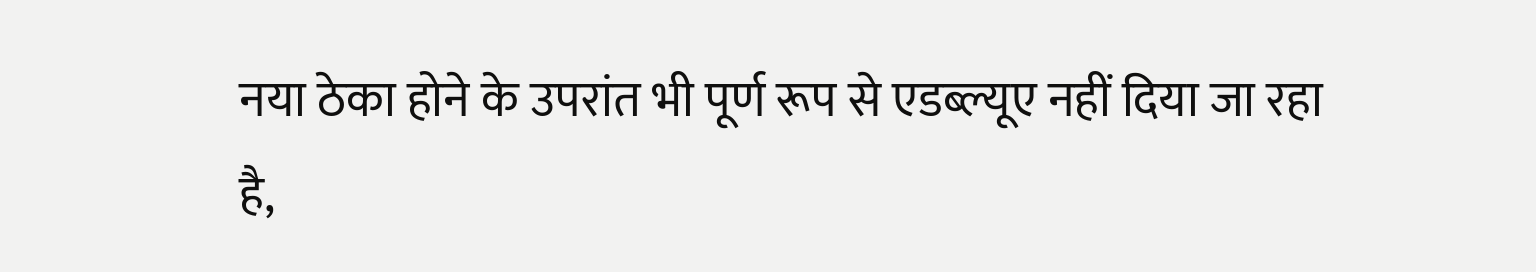नया ठेका होने के उपरांत भी पूर्ण रूप से एडब्ल्यूए नहीं दिया जा रहा है,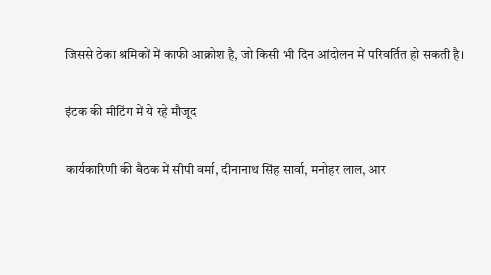जिससे ठेका श्रमिकों में काफी आक्रोश है, जो किसी भी दिन आंदोलन में परिवर्तित हो सकती है।

इंटक की मीटिंग में ये रहे मौजूद

कार्यकारिणी की बैठक में सीपी वर्मा, दीनानाथ सिंह सार्वा, मनोहर लाल, आर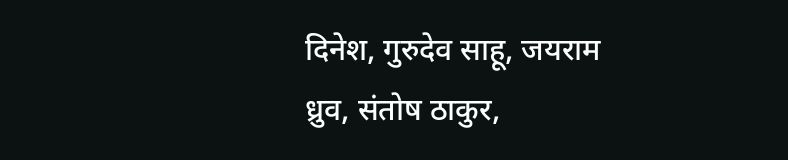दिनेश, गुरुदेव साहू, जयराम ध्रुव, संतोष ठाकुर,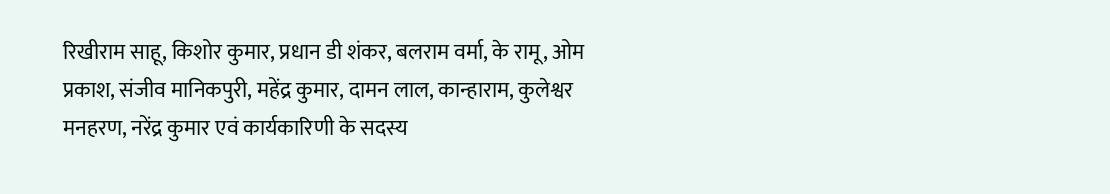रिखीराम साहू, किशोर कुमार, प्रधान डी शंकर, बलराम वर्मा, के रामू, ओम प्रकाश, संजीव मानिकपुरी, महेंद्र कुमार, दामन लाल, कान्हाराम, कुलेश्वर मनहरण, नरेंद्र कुमार एवं कार्यकारिणी के सदस्य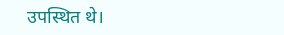उपस्थित थे।